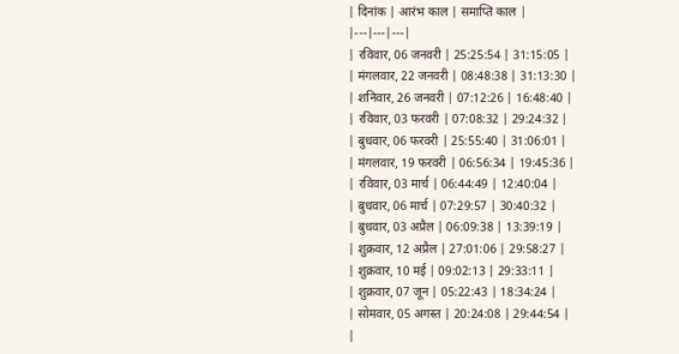| दिनांक | आरंभ काल | समाप्ति काल |
|---|---|---|
| रविवार, 06 जनवरी | 25:25:54 | 31:15:05 |
| मंगलवार, 22 जनवरी | 08:48:38 | 31:13:30 |
| शनिवार, 26 जनवरी | 07:12:26 | 16:48:40 |
| रविवार, 03 फरवरी | 07:08:32 | 29:24:32 |
| बुधवार, 06 फरवरी | 25:55:40 | 31:06:01 |
| मंगलवार, 19 फरवरी | 06:56:34 | 19:45:36 |
| रविवार, 03 मार्च | 06:44:49 | 12:40:04 |
| बुधवार, 06 मार्च | 07:29:57 | 30:40:32 |
| बुधवार, 03 अप्रैल | 06:09:38 | 13:39:19 |
| शुक्रवार, 12 अप्रैल | 27:01:06 | 29:58:27 |
| शुक्रवार, 10 मई | 09:02:13 | 29:33:11 |
| शुक्रवार, 07 जून | 05:22:43 | 18:34:24 |
| सोमवार, 05 अगस्त | 20:24:08 | 29:44:54 |
|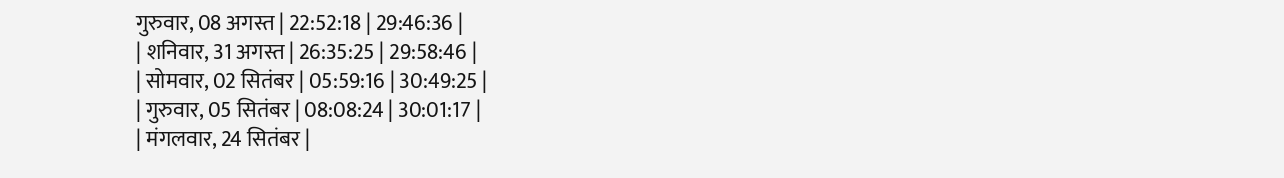गुरुवार, 08 अगस्त | 22:52:18 | 29:46:36 |
| शनिवार, 31 अगस्त | 26:35:25 | 29:58:46 |
| सोमवार, 02 सितंबर | 05:59:16 | 30:49:25 |
| गुरुवार, 05 सितंबर | 08:08:24 | 30:01:17 |
| मंगलवार, 24 सितंबर |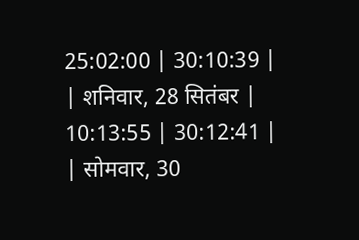25:02:00 | 30:10:39 |
| शनिवार, 28 सितंबर | 10:13:55 | 30:12:41 |
| सोमवार, 30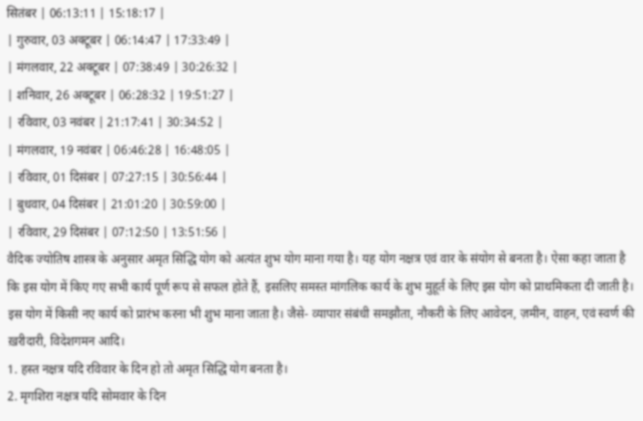सितंबर | 06:13:11 | 15:18:17 |
| गुरुवार, 03 अक्टूबर | 06:14:47 | 17:33:49 |
| मंगलवार, 22 अक्टूबर | 07:38:49 | 30:26:32 |
| शनिवार, 26 अक्टूबर | 06:28:32 | 19:51:27 |
| रविवार, 03 नवंबर | 21:17:41 | 30:34:52 |
| मंगलवार, 19 नवंबर | 06:46:28 | 16:48:05 |
| रविवार, 01 दिसंबर | 07:27:15 | 30:56:44 |
| बुधवार, 04 दिसंबर | 21:01:20 | 30:59:00 |
| रविवार, 29 दिसंबर | 07:12:50 | 13:51:56 |
वैदिक ज्योतिष शास्त्र के अनुसार अमृत सिद्धि योग को अत्यंत शुभ योग माना गया है। यह योग नक्षत्र एवं वार के संयोग से बनता है। ऐसा कहा जाता है कि इस योग में किए गए सभी कार्य पूर्ण रूप से सफल होते हैं, इसलिए समस्त मांगलिक कार्य के शुभ मुहूर्त के लिए इस योग को प्राथमिकता दी जाती है। इस योग में किसी नए कार्य को प्रारंभ करना भी शुभ माना जाता है। जैसे- व्यापार संबंधी समझौता, नौकरी के लिए आवेदन, ज़मीन, वाहन, एवं स्वर्ण की ख़रीदारी, विदेशगमन आदि।
1. हस्त नक्षत्र यदि रविवार के दिन हो तो अमृत सिद्धि योग बनता है।
2. मृगशिरा नक्षत्र यदि सोमवार के दिन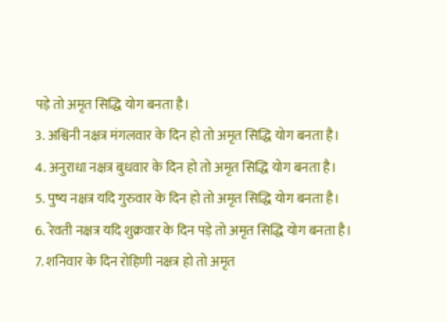पड़े तो अमृत सिद्धि योग बनता है।
3. अश्विनी नक्षत्र मंगलवार के दिन हो तो अमृत सिद्धि योग बनता है।
4. अनुराधा नक्षत्र बुधवार के दिन हो तो अमृत सिद्धि योग बनता है।
5. पुष्य नक्षत्र यदि गुरुवार के दिन हो तो अमृत सिद्धि योग बनता है।
6. रेवती नक्षत्र यदि शुक्रवार के दिन पड़े तो अमृत सिद्धि योग बनता है।
7. शनिवार के दिन रोहिणी नक्षत्र हो तो अमृत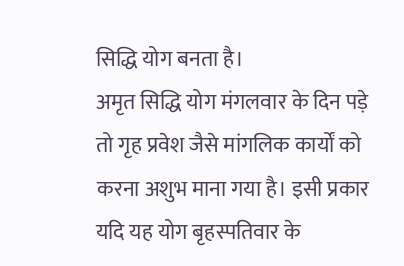सिद्धि योग बनता है।
अमृत सिद्धि योग मंगलवार के दिन पड़े तो गृह प्रवेश जैसे मांगलिक कार्यों को करना अशुभ माना गया है। इसी प्रकार यदि यह योग बृहस्पतिवार के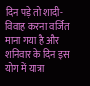दिन पड़े तो शादी-विवाह करना वर्जित माना गया है और शनिवार के दिन इस योग में यात्रा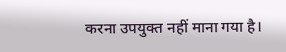करना उपयुक्त नहीं माना गया है।